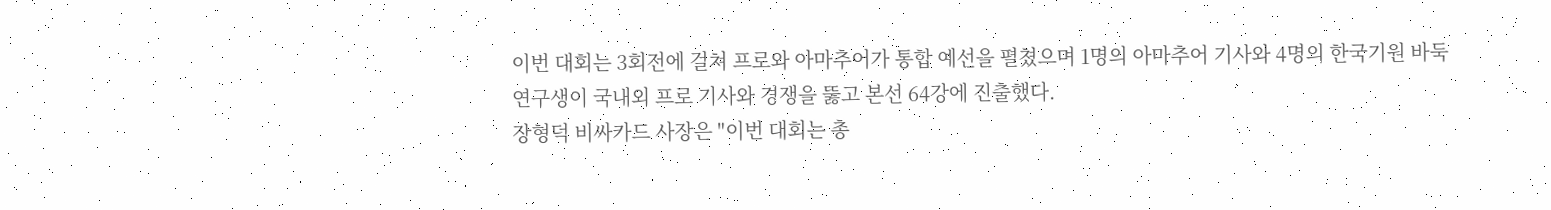이번 대회는 3회전에 걸쳐 프로와 아마추어가 통합 예선을 펼쳤으며 1명의 아마추어 기사와 4명의 한국기원 바둑연구생이 국내외 프로 기사와 경쟁을 뚫고 본선 64강에 진출했다.
장형덕 비싸카드 사장은 "이번 대회는 총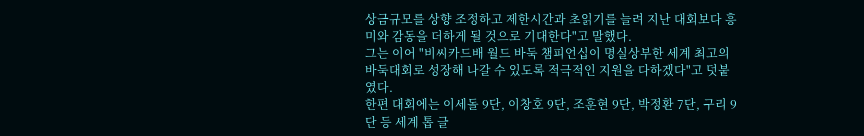상금규모를 상향 조정하고 제한시간과 초읽기를 늘려 지난 대회보다 흥미와 감동을 더하게 될 것으로 기대한다"고 말했다.
그는 이어 "비씨카드배 월드 바둑 챔피언십이 명실상부한 세계 최고의 바둑대회로 성장해 나갈 수 있도록 적극적인 지원을 다하겠다"고 덧붙였다.
한편 대회에는 이세돌 9단, 이창호 9단, 조훈현 9단, 박정환 7단, 구리 9단 등 세계 톱 글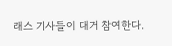래스 기사들이 대거 참여한다.